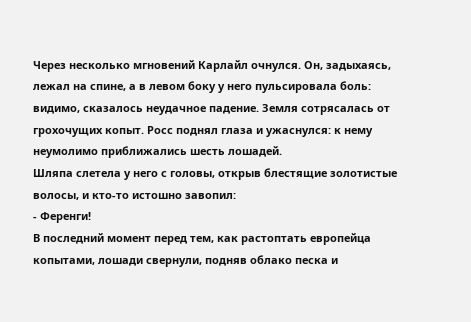Через несколько мгновений Карлайл очнулся. Он, задыхаясь, лежал на спине, а в левом боку у него пульсировала боль: видимо, сказалось неудачное падение. Земля сотрясалась от грохочущих копыт. Росс поднял глаза и ужаснулся: к нему неумолимо приближались шесть лошадей.
Шляпа слетела у него с головы, открыв блестящие золотистые волосы, и кто-то истошно завопил:
- Ференги!
В последний момент перед тем, как растоптать европейца копытами, лошади свернули, подняв облако песка и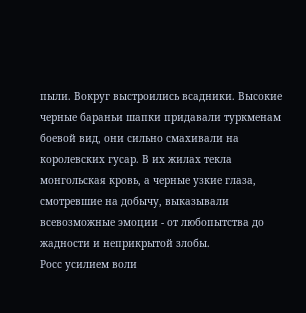пыли. Вокруг выстроились всадники. Высокие черные бараньи шапки придавали туркменам боевой вид, они сильно смахивали на королевских гусар. В их жилах текла монгольская кровь, а черные узкие глаза, смотревшие на добычу, выказывали всевозможные эмоции - от любопытства до жадности и неприкрытой злобы.
Росс усилием воли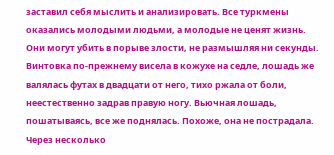заставил себя мыслить и анализировать. Все туркмены оказались молодыми людьми, а молодые не ценят жизнь. Они могут убить в порыве злости, не размышляя ни секунды. Винтовка по-прежнему висела в кожухе на седле, лошадь же валялась футах в двадцати от него, тихо ржала от боли, неестественно задрав правую ногу. Вьючная лошадь, пошатываясь, все же поднялась. Похоже, она не пострадала. Через несколько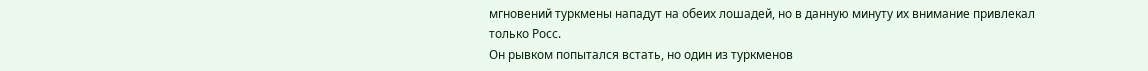мгновений туркмены нападут на обеих лошадей, но в данную минуту их внимание привлекал только Росс.
Он рывком попытался встать, но один из туркменов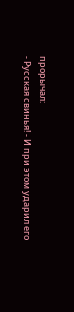прорычал:
- Русская свинья! - И при этом ударил его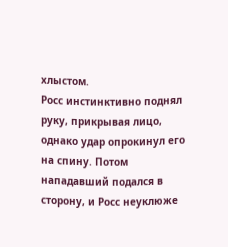хлыстом.
Росс инстинктивно поднял руку, прикрывая лицо, однако удар опрокинул его на спину. Потом нападавший подался в сторону, и Росс неуклюже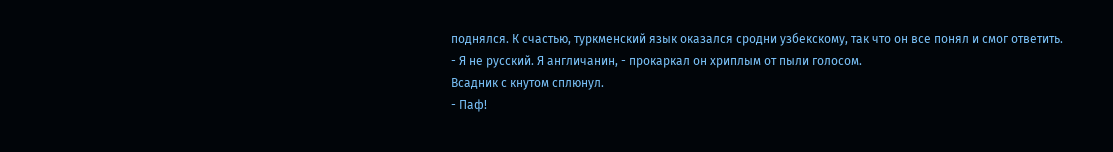поднялся. К счастью, туркменский язык оказался сродни узбекскому, так что он все понял и смог ответить.
- Я не русский. Я англичанин, - прокаркал он хриплым от пыли голосом.
Всадник с кнутом сплюнул.
- Паф!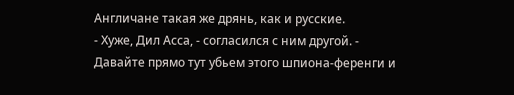Англичане такая же дрянь, как и русские.
- Хуже, Дил Асса, - согласился с ним другой. - Давайте прямо тут убьем этого шпиона-ференги и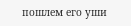пошлем его уши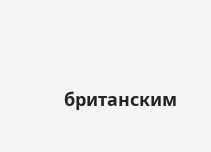британским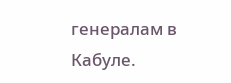генералам в Кабуле.